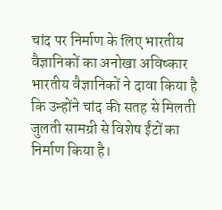चांद पर निर्माण के लिए भारतीय वैज्ञानिकों का अनोखा अविष्कार
भारतीय वैज्ञानिकों ने दावा किया है कि उन्होंने चांद की सतह से मिलती जुलती सामग्री से विशेष ईंटों का निर्माण किया है।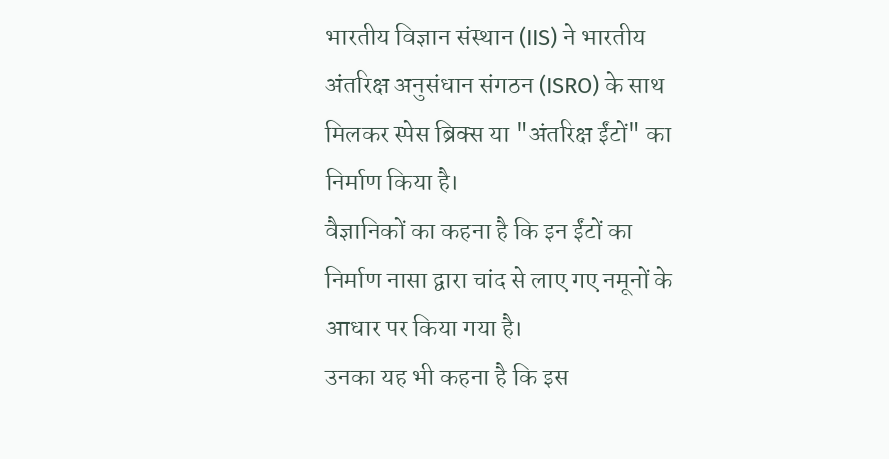भारतीय विज्ञान संस्थान (IIS) ने भारतीय अंतरिक्ष अनुसंधान संगठन (ISRO) के साथ मिलकर स्पेस ब्रिक्स या "अंतरिक्ष ईंटों" का निर्माण किया है।
वैज्ञानिकों का कहना है कि इन ईंटों का निर्माण नासा द्वारा चांद से लाए गए नमूनों के आधार पर किया गया है।
उनका यह भी कहना है कि इस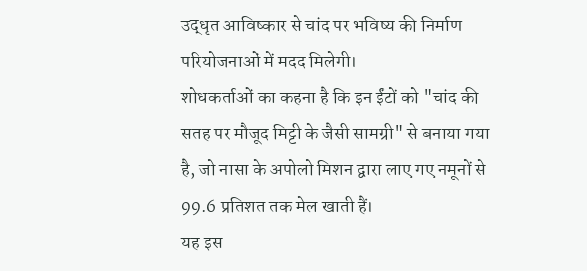उद्धृत आविष्कार से चांद पर भविष्य की निर्माण परियोजनाओं में मदद मिलेगी।
शोधकर्ताओं का कहना है कि इन ईंटों को "चांद की सतह पर मौजूद मिट्टी के जैसी सामग्री" से बनाया गया है, जो नासा के अपोलो मिशन द्वारा लाए गए नमूनों से 99.6 प्रतिशत तक मेल खाती हैं।
यह इस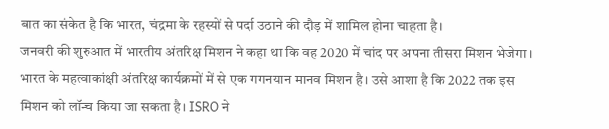बात का संकेत है कि भारत, चंद्रमा के रहस्यों से पर्दा उठाने की दौड़ में शामिल होना चाहता है।
जनवरी की शुरुआत में भारतीय अंतरिक्ष मिशन ने कहा था कि वह 2020 में चांद पर अपना तीसरा मिशन भेजेगा।
भारत के महत्वाकांक्षी अंतरिक्ष कार्यक्रमों में से एक गगनयान मानव मिशन है। उसे आशा है कि 2022 तक इस मिशन को लॉन्च किया जा सकता है। ISRO ने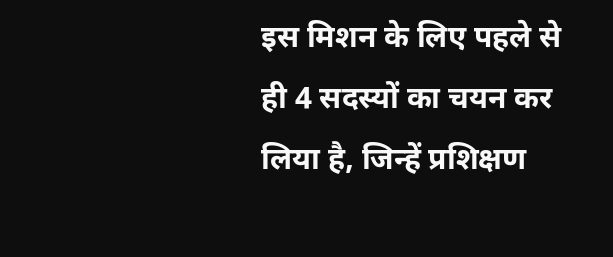इस मिशन के लिए पहले से ही 4 सदस्यों का चयन कर लिया है, जिन्हें प्रशिक्षण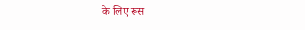के लिए रूस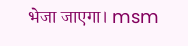भेजा जाएगा। msm